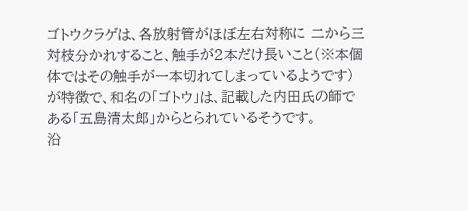ゴトウクラゲは、各放射管がほぼ左右対称に 二から三対枝分かれすること、触手が2本だけ長いこと(※本個体ではその触手が一本切れてしまっているようです)が特徴で、和名の「ゴトウ」は、記載した内田氏の師である「五島清太郎」からとられているそうです。
沿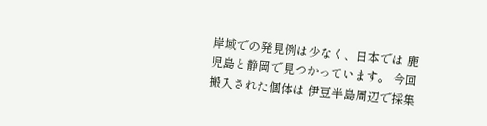岸域での発見例は少なく、日本では 鹿児島と静岡で見つかっています。 今回搬入された個体は 伊豆半島周辺で採集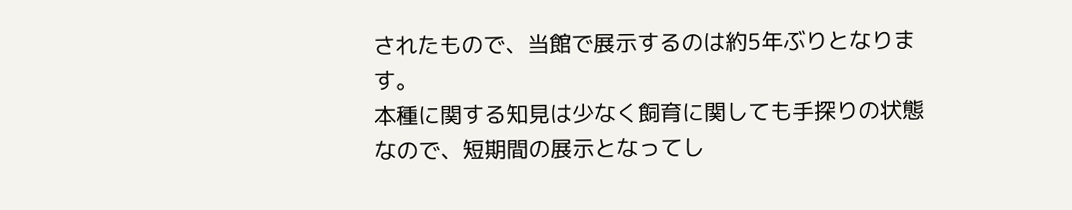されたもので、当館で展示するのは約5年ぶりとなります。
本種に関する知見は少なく飼育に関しても手探りの状態なので、短期間の展示となってし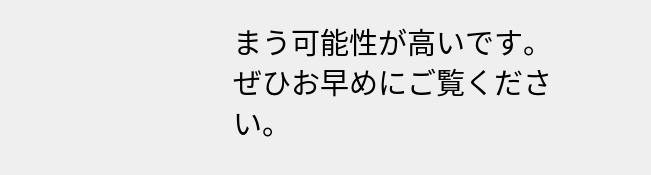まう可能性が高いです。 ぜひお早めにご覧ください。